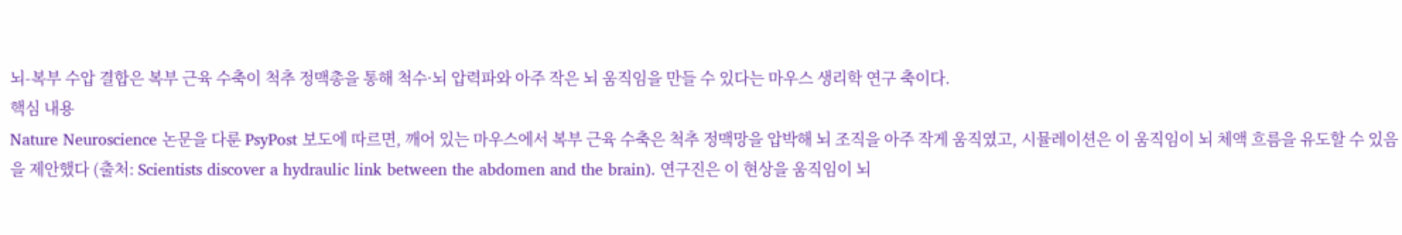뇌-복부 수압 결합은 복부 근육 수축이 척추 정맥총을 통해 척수·뇌 압력파와 아주 작은 뇌 움직임을 만들 수 있다는 마우스 생리학 연구 축이다.
핵심 내용
Nature Neuroscience 논문을 다룬 PsyPost 보도에 따르면, 깨어 있는 마우스에서 복부 근육 수축은 척추 정맥망을 압박해 뇌 조직을 아주 작게 움직였고, 시뮬레이션은 이 움직임이 뇌 체액 흐름을 유도할 수 있음을 제안했다 (출처: Scientists discover a hydraulic link between the abdomen and the brain). 연구진은 이 현상을 움직임이 뇌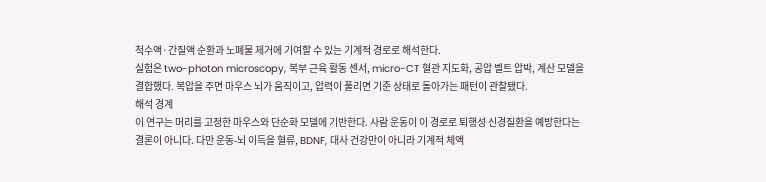척수액·간질액 순환과 노폐물 제거에 기여할 수 있는 기계적 경로로 해석한다.
실험은 two-photon microscopy, 복부 근육 활동 센서, micro-CT 혈관 지도화, 공압 벨트 압박, 계산 모델을 결합했다. 복압을 주면 마우스 뇌가 움직이고, 압력이 풀리면 기준 상태로 돌아가는 패턴이 관찰됐다.
해석 경계
이 연구는 머리를 고정한 마우스와 단순화 모델에 기반한다. 사람 운동이 이 경로로 퇴행성 신경질환을 예방한다는 결론이 아니다. 다만 운동-뇌 이득을 혈류, BDNF, 대사 건강만이 아니라 기계적 체액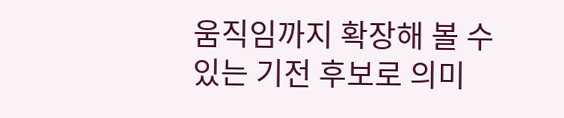움직임까지 확장해 볼 수 있는 기전 후보로 의미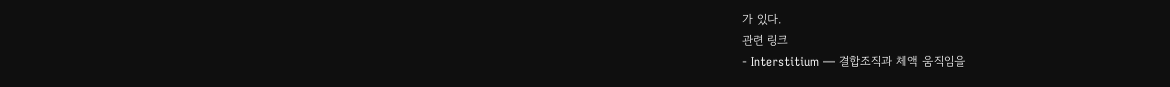가 있다.
관련 링크
- Interstitium — 결합조직과 체액 움직임을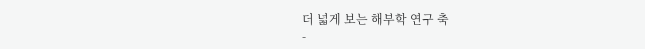더 넓게 보는 해부학 연구 축
-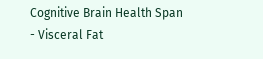Cognitive Brain Health Span
- Visceral Fat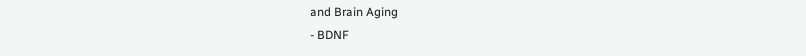and Brain Aging
- BDNF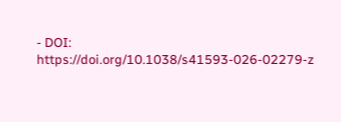- DOI: https://doi.org/10.1038/s41593-026-02279-z